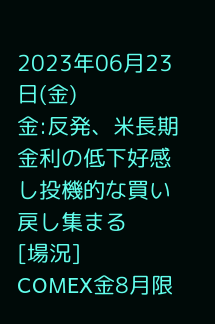2023年06月23日(金)
金:反発、米長期金利の低下好感し投機的な買い戻し集まる
[場況]
COMEX金8月限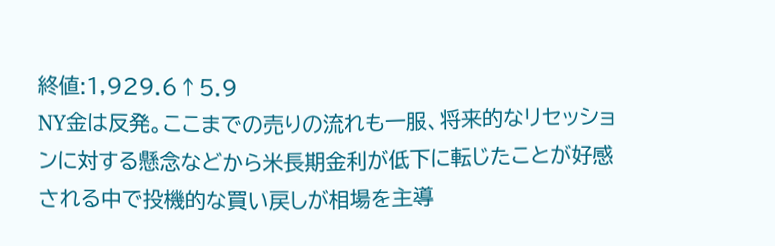終値:1,929.6↑5.9
NY金は反発。ここまでの売りの流れも一服、将来的なリセッションに対する懸念などから米長期金利が低下に転じたことが好感される中で投機的な買い戻しが相場を主導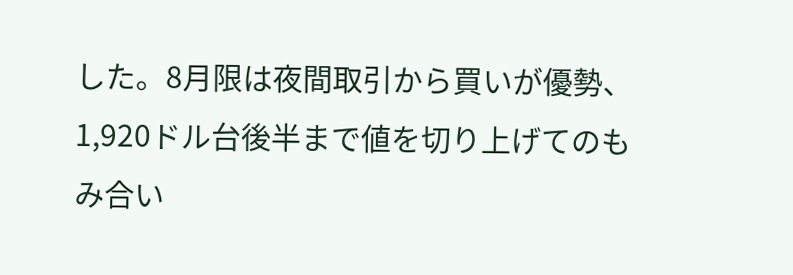した。8月限は夜間取引から買いが優勢、1,920ドル台後半まで値を切り上げてのもみ合い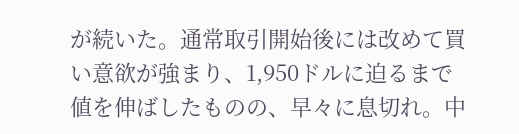が続いた。通常取引開始後には改めて買い意欲が強まり、1,950ドルに迫るまで値を伸ばしたものの、早々に息切れ。中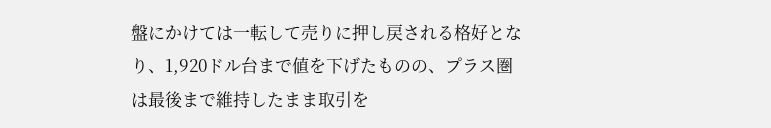盤にかけては一転して売りに押し戻される格好となり、1,920ドル台まで値を下げたものの、プラス圏は最後まで維持したまま取引を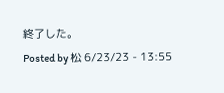終了した。
Posted by 松 6/23/23 - 13:55